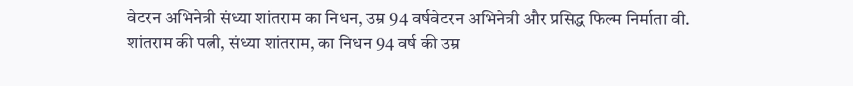वेटरन अभिनेत्री संध्या शांतराम का निधन, उम्र 94 वर्षवेटरन अभिनेत्री और प्रसिद्ध फिल्म निर्माता वी. शांतराम की पत्नी, संध्या शांतराम, का निधन 94 वर्ष की उम्र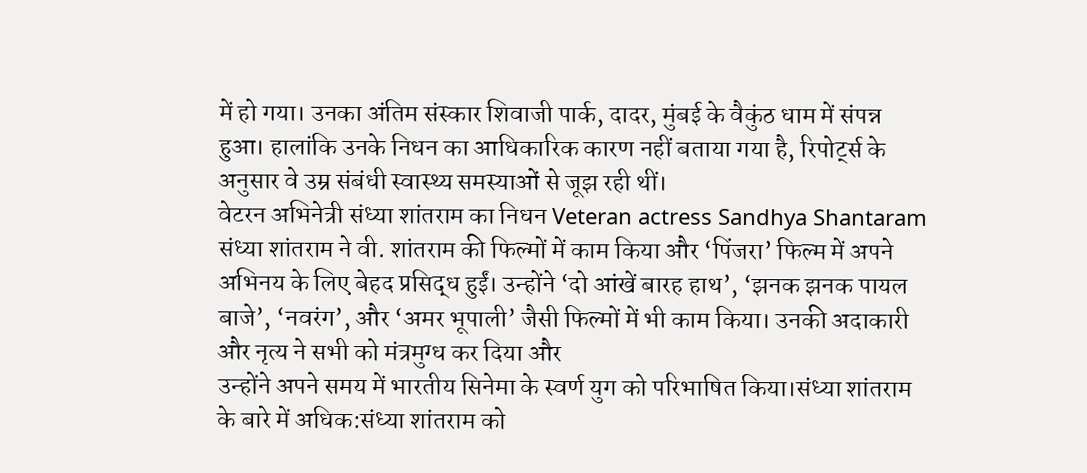में हो गया। उनका अंतिम संस्कार शिवाजी पार्क, दादर, मुंबई के वैकुंठ धाम में संपन्न हुआ। हालांकि उनके निधन का आधिकारिक कारण नहीं बताया गया है, रिपोर्ट्स के अनुसार वे उम्र संबंधी स्वास्थ्य समस्याओं से जूझ रही थीं।
वेटरन अभिनेत्री संध्या शांतराम का निधन Veteran actress Sandhya Shantaram
संध्या शांतराम ने वी. शांतराम की फिल्मों में काम किया और ‘पिंजरा’ फिल्म में अपने अभिनय के लिए बेहद प्रसिद्ध हुईं। उन्होंने ‘दो आंखें बारह हाथ’, ‘झनक झनक पायल बाजे’, ‘नवरंग’, और ‘अमर भूपाली’ जैसी फिल्मों में भी काम किया। उनकी अदाकारी और नृत्य ने सभी को मंत्रमुग्ध कर दिया और
उन्होंने अपने समय में भारतीय सिनेमा के स्वर्ण युग को परिभाषित किया।संध्या शांतराम के बारे में अधिक:संध्या शांतराम को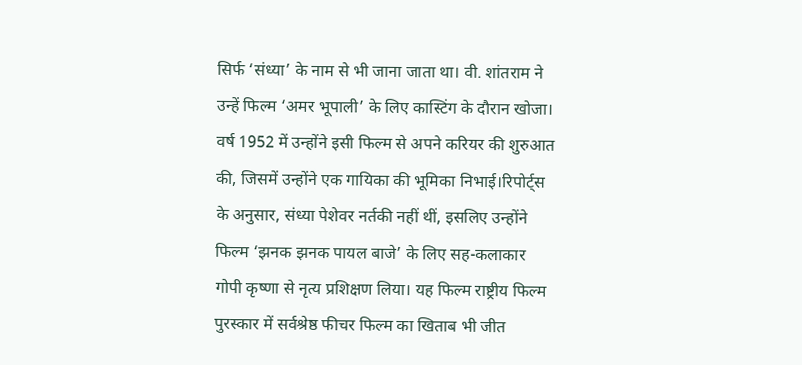सिर्फ ‘संध्या’ के नाम से भी जाना जाता था। वी. शांतराम ने उन्हें फिल्म ‘अमर भूपाली’ के लिए कास्टिंग के दौरान खोजा।
वर्ष 1952 में उन्होंने इसी फिल्म से अपने करियर की शुरुआत की, जिसमें उन्होंने एक गायिका की भूमिका निभाई।रिपोर्ट्स के अनुसार, संध्या पेशेवर नर्तकी नहीं थीं, इसलिए उन्होंने फिल्म ‘झनक झनक पायल बाजे’ के लिए सह-कलाकार गोपी कृष्णा से नृत्य प्रशिक्षण लिया। यह फिल्म राष्ट्रीय फिल्म पुरस्कार में सर्वश्रेष्ठ फीचर फिल्म का खिताब भी जीत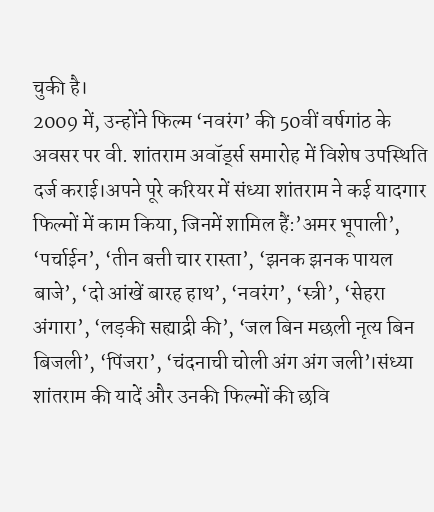चुकी है।
2009 में, उन्होंने फिल्म ‘नवरंग’ की 50वीं वर्षगांठ के अवसर पर वी. शांतराम अवॉर्ड्स समारोह में विशेष उपस्थिति दर्ज कराई।अपने पूरे करियर में संध्या शांतराम ने कई यादगार फिल्मों में काम किया, जिनमें शामिल हैं:’अमर भूपाली’, ‘पर्चाईन’, ‘तीन बत्ती चार रास्ता’, ‘झनक झनक पायल बाजे’, ‘दो आंखें बारह हाथ’, ‘नवरंग’, ‘स्त्री’, ‘सेहरा अंगारा’, ‘लड़की सह्याद्री की’, ‘जल बिन मछली नृत्य बिन बिजली’, ‘पिंजरा’, ‘चंदनाची चोली अंग अंग जली’।संध्या शांतराम की यादें और उनकी फिल्मों की छवि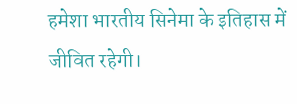हमेशा भारतीय सिनेमा के इतिहास में जीवित रहेगी।